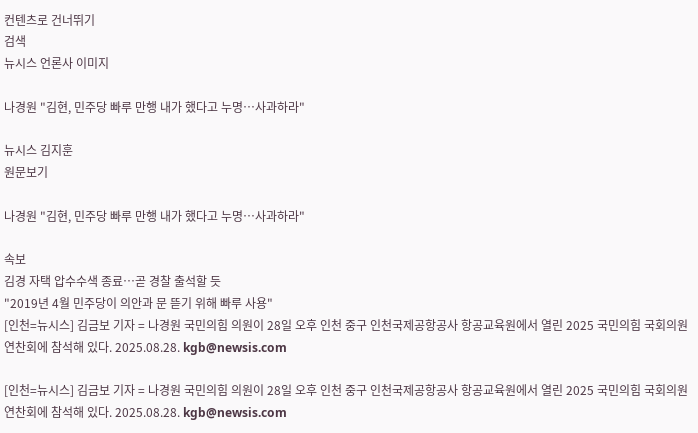컨텐츠로 건너뛰기
검색
뉴시스 언론사 이미지

나경원 "김현, 민주당 빠루 만행 내가 했다고 누명…사과하라"

뉴시스 김지훈
원문보기

나경원 "김현, 민주당 빠루 만행 내가 했다고 누명…사과하라"

속보
김경 자택 압수수색 종료…곧 경찰 출석할 듯
"2019년 4월 민주당이 의안과 문 뜯기 위해 빠루 사용"
[인천=뉴시스] 김금보 기자 = 나경원 국민의힘 의원이 28일 오후 인천 중구 인천국제공항공사 항공교육원에서 열린 2025 국민의힘 국회의원 연찬회에 참석해 있다. 2025.08.28. kgb@newsis.com

[인천=뉴시스] 김금보 기자 = 나경원 국민의힘 의원이 28일 오후 인천 중구 인천국제공항공사 항공교육원에서 열린 2025 국민의힘 국회의원 연찬회에 참석해 있다. 2025.08.28. kgb@newsis.com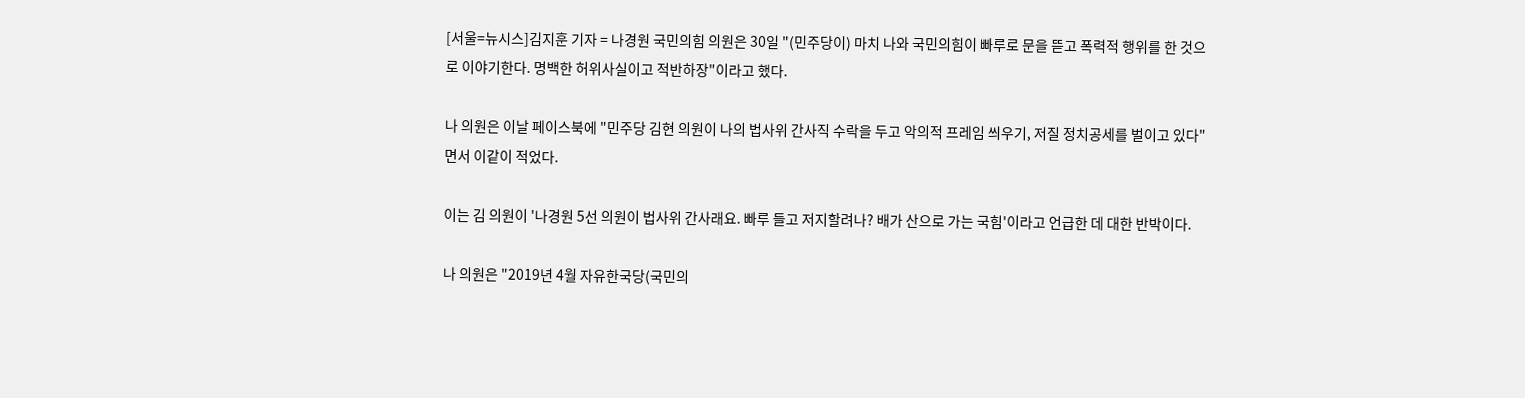[서울=뉴시스]김지훈 기자 = 나경원 국민의힘 의원은 30일 "(민주당이) 마치 나와 국민의힘이 빠루로 문을 뜯고 폭력적 행위를 한 것으로 이야기한다. 명백한 허위사실이고 적반하장"이라고 했다.

나 의원은 이날 페이스북에 "민주당 김현 의원이 나의 법사위 간사직 수락을 두고 악의적 프레임 씌우기, 저질 정치공세를 벌이고 있다"면서 이같이 적었다.

이는 김 의원이 '나경원 5선 의원이 법사위 간사래요. 빠루 들고 저지할려나? 배가 산으로 가는 국힘'이라고 언급한 데 대한 반박이다.

나 의원은 "2019년 4월 자유한국당(국민의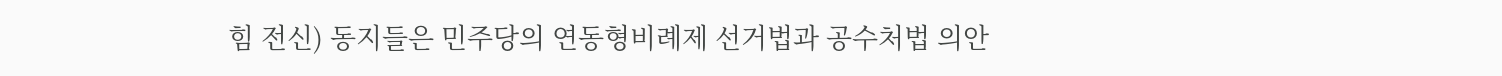힘 전신) 동지들은 민주당의 연동형비례제 선거법과 공수처법 의안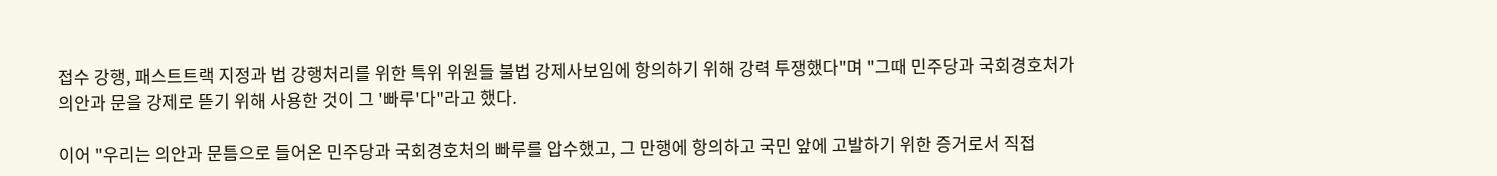접수 강행, 패스트트랙 지정과 법 강행처리를 위한 특위 위원들 불법 강제사보임에 항의하기 위해 강력 투쟁했다"며 "그때 민주당과 국회경호처가 의안과 문을 강제로 뜯기 위해 사용한 것이 그 '빠루'다"라고 했다.

이어 "우리는 의안과 문틈으로 들어온 민주당과 국회경호처의 빠루를 압수했고, 그 만행에 항의하고 국민 앞에 고발하기 위한 증거로서 직접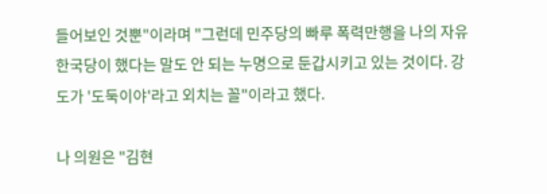들어보인 것뿐"이라며 "그런데 민주당의 빠루 폭력만행을 나의 자유한국당이 했다는 말도 안 되는 누명으로 둔갑시키고 있는 것이다. 강도가 '도둑이야'라고 외치는 꼴"이라고 했다.

나 의원은 "김현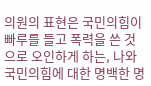의원의 표현은 국민의힘이 빠루를 들고 폭력을 쓴 것으로 오인하게 하는, 나와 국민의힘에 대한 명백한 명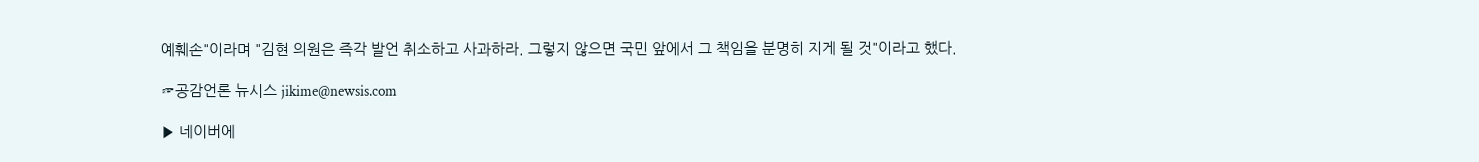예훼손"이라며 "김현 의원은 즉각 발언 취소하고 사과하라. 그렇지 않으면 국민 앞에서 그 책임을 분명히 지게 될 것"이라고 했다.

☞공감언론 뉴시스 jikime@newsis.com

▶ 네이버에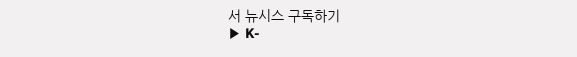서 뉴시스 구독하기
▶ K-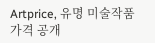Artprice, 유명 미술작품 가격 공개